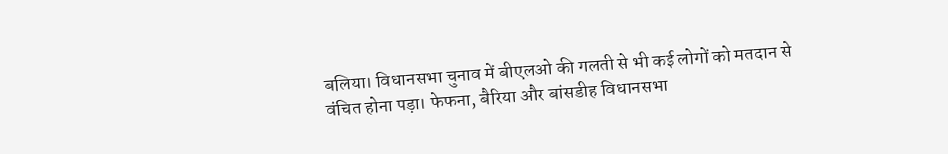बलिया। विधानसभा चुनाव में बीएलओ की गलती से भी कई लोगों को मतदान से वंचित होना पड़ा। फेफना, बैरिया और बांसडीह विधानसभा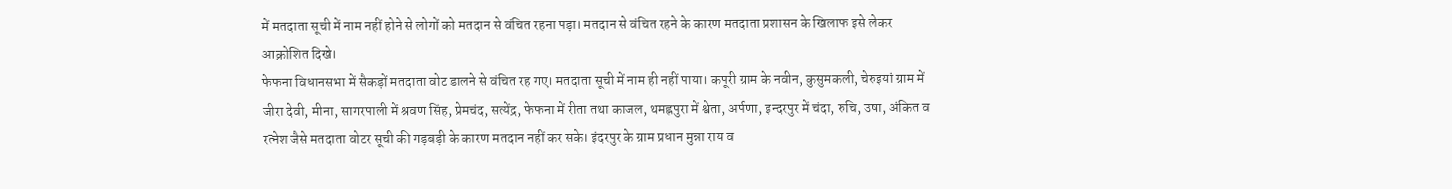में मतदाता सूची में नाम नहीं होने से लोगों को मतदान से वंचित रहना पड़ा। मतदान से वंचित रहने के कारण मतदाता प्रशासन के खिलाफ इसे लेकर आक्रोशित दिखे।
फेफना विधानसभा में सैकड़ों मतदाता वोट डालने से वंचित रह गए। मतदाता सूची में नाम ही नहीं पाया। कपूरी ग्राम के नवीन, कुसुमकली, चेरुइयां ग्राम में जीरा देवी, मीना, सागरपाली में श्रवण सिंह, प्रेमचंद, सत्येंद्र, फेफना में रीता तथा काजल, थमह्नपुरा में श्वेता, अर्पणा, इन्दरपुर में चंदा, रुचि, उषा, अंकित व रत्नेश जैसे मतदाता वोटर सूची की गड़बड़ी के कारण मतदान नहीं कर सके। इंदरपुर के ग्राम प्रधान मुन्ना राय व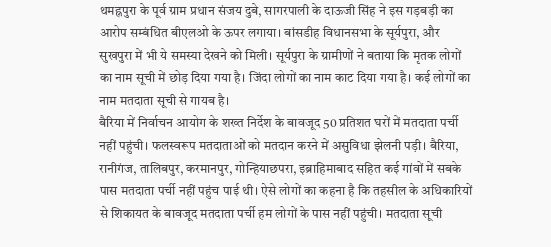थमह्नपुरा के पूर्व ग्राम प्रधान संजय दुबे, सागरपाली के दाऊजी सिंह ने इस गड़बड़ी का आरोप सम्बंधित बीएलओ के ऊपर लगाया। बांसडीह विधानसभा के सूर्यपुरा, और सुखपुरा में भी ये समस्या देखने को मिली। सूर्यपुरा के ग्रामीणों ने बताया कि मृतक लोगों का नाम सूची में छोड़ दिया गया है। जिंदा लोगों का नाम काट दिया गया है। कई लोगों का नाम मतदाता सूची से गायब है।
बैरिया में निर्वाचन आयोग के शख्त निर्देश के बावजूद 50 प्रतिशत घरों में मतदाता पर्ची नहीं पहुंची। फलस्वरूप मतदाताओं को मतदान करने में असुविधा झेलनी पड़ी। बैरिया, रानीगंज, तालिबपुर, करमानपुर, गोन्हियाछपरा, इब्राहिमाबाद सहित कई गांवों में सबके पास मतदाता पर्ची नहीं पहुंच पाई थी। ऐसे लोगों का कहना है कि तहसील के अधिकारियों से शिकायत के बावजूद मतदाता पर्ची हम लोगों के पास नहीं पहुंची। मतदाता सूची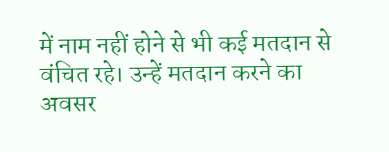में नाम नहीं होने से भी कई मतदान से वंचित रहे। उन्हें मतदान करने का अवसर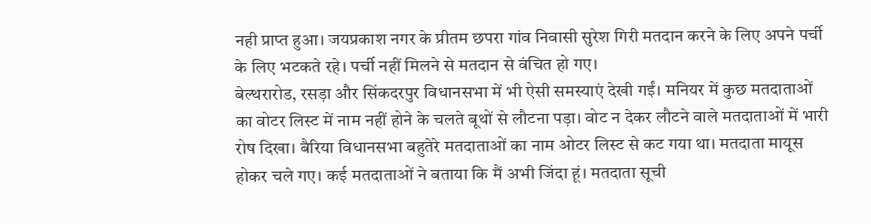नही प्राप्त हुआ। जयप्रकाश नगर के प्रीतम छपरा गांव निवासी सुरेश गिरी मतदान करने के लिए अपने पर्ची के लिए भटकते रहे। पर्ची नहीं मिलने से मतदान से वंचित हो गए।
बेल्थरारोड, रसड़ा और सिंकदरपुर विधानसभा में भी ऐसी समस्याएं देखी गईं। मनियर में कुछ मतदाताओं का वोटर लिस्ट में नाम नहीं होने के चलते बूथों से लौटना पड़ा। वोट न देकर लौटने वाले मतदाताओं में भारी रोष दिखा। बैरिया विधानसभा बहुतेरे मतदाताओं का नाम ओटर लिस्ट से कट गया था। मतदाता मायूस होकर चले गए। कई मतदाताओं ने बताया कि मैं अभी जिंदा हूं। मतदाता सूची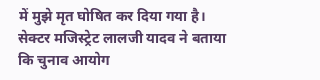में मुझे मृत घोषित कर दिया गया है। सेक्टर मजिस्ट्रेट लालजी यादव ने बताया कि चुनाव आयोग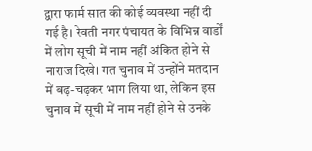द्वारा फार्म सात की कोई व्यवस्था नहीं दी गई है। रेवती नगर पंचायत के विभिन्न वार्डों में लोग सूची में नाम नहीं अंकित होने से नाराज दिखे। गत चुनाव में उन्होंने मतदान में बढ़-चढ़कर भाग लिया था, लेकिन इस चुनाव में सूची में नाम नहीं होने से उनके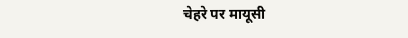चेहरे पर मायूसी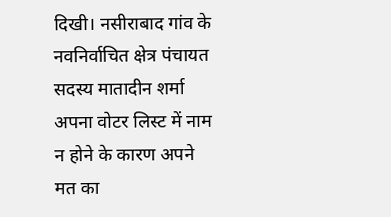दिखी। नसीराबाद गांव के नवनिर्वाचित क्षेत्र पंचायत सदस्य मातादीन शर्मा अपना वोटर लिस्ट में नाम न होने के कारण अपने मत का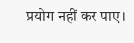प्रयोग नहीं कर पाए।